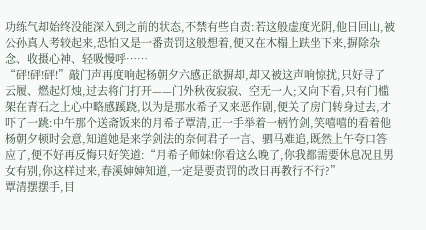功练气却始终没能深入到之前的状态,不禁有些自责:若这般虚度光阴,他日回山,被公孙真人考较起来,恐怕又是一番责罚这般想着,便又在木榻上趺坐下来,摒除杂念、收摄心神、轻吸慢呼……
“砰!砰!砰!”敲门声再度响起杨朝夕六感正欲摒却,却又被这声响惊扰,只好寻了云履、燃起灯烛,过去将门打开——门外秋夜寂寂、空无一人;又向下看,只有门槛架在青石之上心中略感蹊跷,以为是那水希子又来恶作剧,便关了房门转身过去,才吓了一跳:中午那个送斋饭来的月希子覃清,正一手举着一柄竹剑,笑嘻嘻的看着他
杨朝夕顿时会意,知道她是来学剑法的奈何君子一言、驷马难追,既然上午夸口答应了,便不好再反悔只好笑道:“月希子师妹!你看这么晚了,你我都需要休息况且男女有别,你这样过来,春溪婶婶知道,一定是要责罚的改日再教行不行?”
覃清摆摆手,目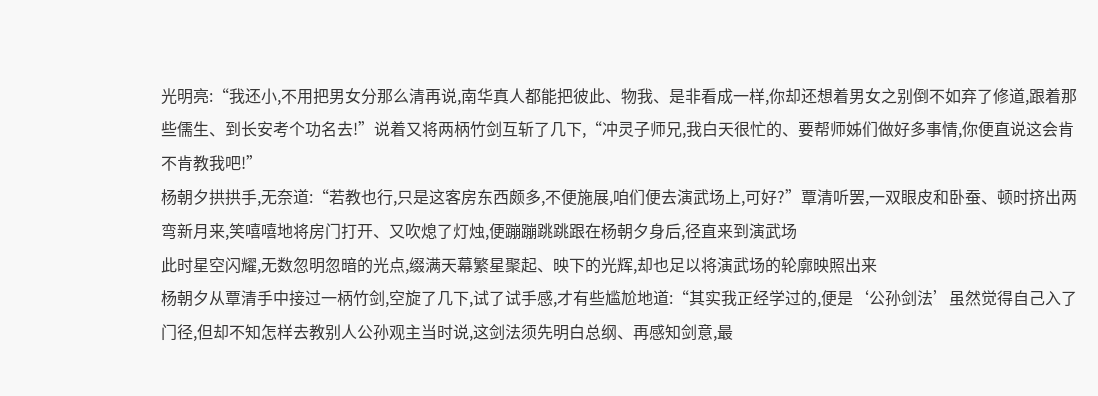光明亮:“我还小,不用把男女分那么清再说,南华真人都能把彼此、物我、是非看成一样,你却还想着男女之别倒不如弃了修道,跟着那些儒生、到长安考个功名去!”说着又将两柄竹剑互斩了几下,“冲灵子师兄,我白天很忙的、要帮师姊们做好多事情,你便直说这会肯不肯教我吧!”
杨朝夕拱拱手,无奈道:“若教也行,只是这客房东西颇多,不便施展,咱们便去演武场上,可好?”覃清听罢,一双眼皮和卧蚕、顿时挤出两弯新月来,笑嘻嘻地将房门打开、又吹熄了灯烛,便蹦蹦跳跳跟在杨朝夕身后,径直来到演武场
此时星空闪耀,无数忽明忽暗的光点,缀满天幕繁星聚起、映下的光辉,却也足以将演武场的轮廓映照出来
杨朝夕从覃清手中接过一柄竹剑,空旋了几下,试了试手感,才有些尴尬地道:“其实我正经学过的,便是‘公孙剑法’虽然觉得自己入了门径,但却不知怎样去教别人公孙观主当时说,这剑法须先明白总纲、再感知剑意,最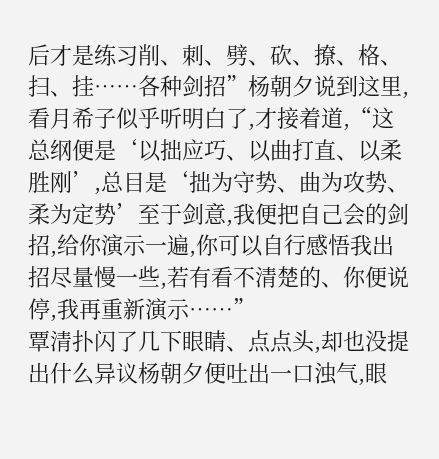后才是练习削、刺、劈、砍、撩、格、扫、挂……各种剑招”杨朝夕说到这里,看月希子似乎听明白了,才接着道,“这总纲便是‘以拙应巧、以曲打直、以柔胜刚’,总目是‘拙为守势、曲为攻势、柔为定势’至于剑意,我便把自己会的剑招,给你演示一遍,你可以自行感悟我出招尽量慢一些,若有看不清楚的、你便说停,我再重新演示……”
覃清扑闪了几下眼睛、点点头,却也没提出什么异议杨朝夕便吐出一口浊气,眼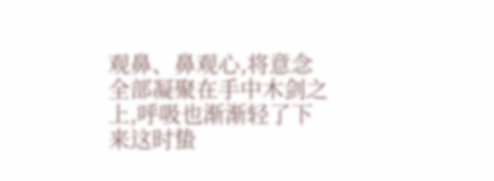观鼻、鼻观心,将意念全部凝聚在手中木剑之上,呼吸也渐渐轻了下来这时蛰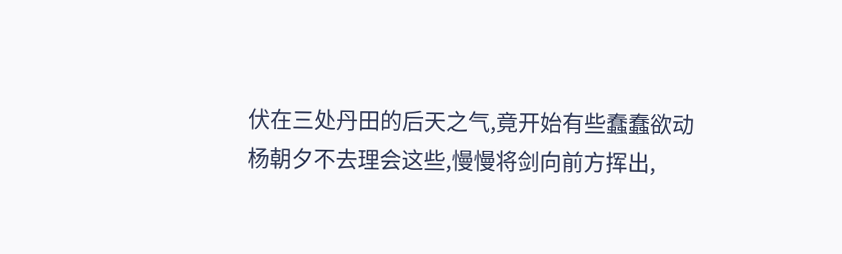伏在三处丹田的后天之气,竟开始有些蠢蠢欲动
杨朝夕不去理会这些,慢慢将剑向前方挥出,